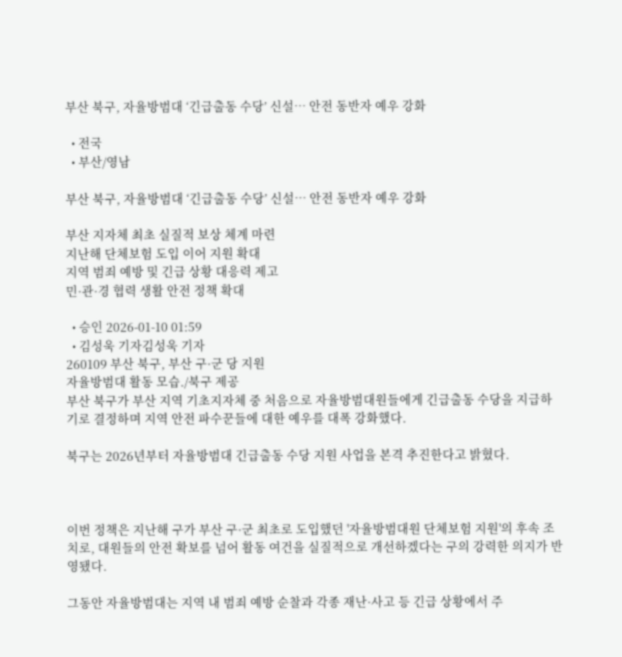부산 북구, 자율방범대 ‘긴급출동 수당’ 신설… 안전 동반자 예우 강화

  • 전국
  • 부산/영남

부산 북구, 자율방범대 ‘긴급출동 수당’ 신설… 안전 동반자 예우 강화

부산 지자체 최초 실질적 보상 체계 마련
지난해 단체보험 도입 이어 지원 확대
지역 범죄 예방 및 긴급 상황 대응력 제고
민·관·경 협력 생활 안전 정책 확대

  • 승인 2026-01-10 01:59
  • 김성욱 기자김성욱 기자
260109 부산 북구, 부산 구·군 당 지원
자율방범대 활동 모습./북구 제공
부산 북구가 부산 지역 기초지자체 중 처음으로 자율방범대원들에게 긴급출동 수당을 지급하기로 결정하며 지역 안전 파수꾼들에 대한 예우를 대폭 강화했다.

북구는 2026년부터 자율방범대 긴급출동 수당 지원 사업을 본격 추진한다고 밝혔다.



이번 정책은 지난해 구가 부산 구·군 최초로 도입했던 '자율방범대원 단체보험 지원'의 후속 조치로, 대원들의 안전 확보를 넘어 활동 여건을 실질적으로 개선하겠다는 구의 강력한 의지가 반영됐다.

그동안 자율방범대는 지역 내 범죄 예방 순찰과 각종 재난·사고 등 긴급 상황에서 주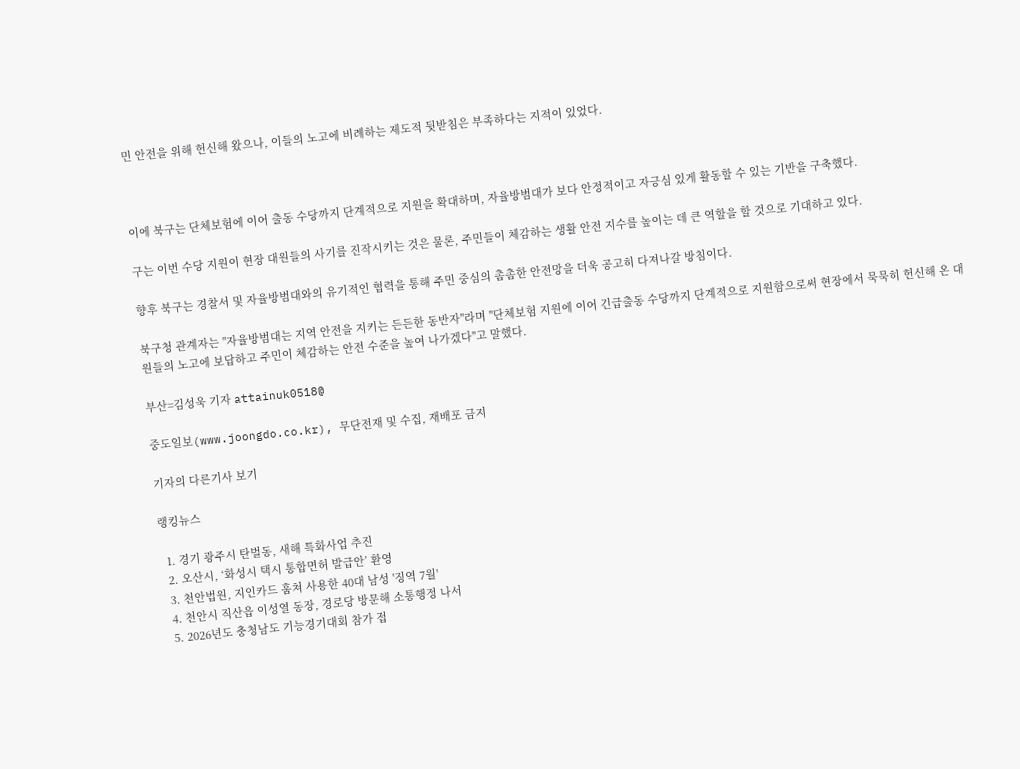민 안전을 위해 헌신해 왔으나, 이들의 노고에 비례하는 제도적 뒷받침은 부족하다는 지적이 있었다.



이에 북구는 단체보험에 이어 출동 수당까지 단계적으로 지원을 확대하며, 자율방범대가 보다 안정적이고 자긍심 있게 활동할 수 있는 기반을 구축했다.

구는 이번 수당 지원이 현장 대원들의 사기를 진작시키는 것은 물론, 주민들이 체감하는 생활 안전 지수를 높이는 데 큰 역할을 할 것으로 기대하고 있다.

향후 북구는 경찰서 및 자율방범대와의 유기적인 협력을 통해 주민 중심의 촘촘한 안전망을 더욱 공고히 다져나갈 방침이다.

북구청 관계자는 "자율방범대는 지역 안전을 지키는 든든한 동반자"라며 "단체보험 지원에 이어 긴급출동 수당까지 단계적으로 지원함으로써 현장에서 묵묵히 헌신해 온 대원들의 노고에 보답하고 주민이 체감하는 안전 수준을 높여 나가겠다"고 말했다.

부산=김성욱 기자 attainuk0518@

중도일보(www.joongdo.co.kr), 무단전재 및 수집, 재배포 금지

기자의 다른기사 보기

랭킹뉴스

  1. 경기 광주시 탄벌동, 새해 특화사업 추진
  2. 오산시, ‘화성시 택시 통합면허 발급안’ 환영
  3. 천안법원, 지인카드 훔쳐 사용한 40대 남성 '징역 7월'
  4. 천안시 직산읍 이성열 동장, 경로당 방문해 소통행정 나서
  5. 2026년도 충청남도 기능경기대회 참가 접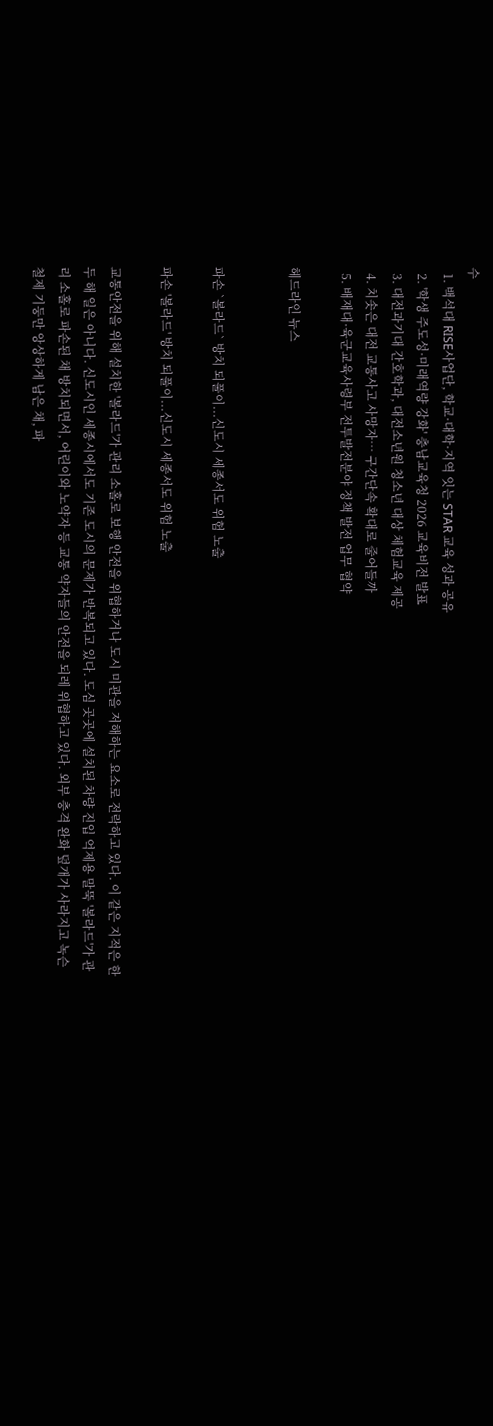수
  1. 백석대 RISE사업단, 학교·대학·지역 잇는 STAR 교육 성과 공유
  2. '학생 주도성·미래역량 강화' 충남교육청 2026 교육비전 발표
  3. 대전과기대 간호학과, 대전소년원 청소년 대상 체험교육 제공
  4. 치솟은 대전 교통사고 사망자… 구간단속 확대로 줄어들까
  5. 배재대·육군교육사령부 전투발전분야 정책 발전 업무 협약

헤드라인 뉴스


파손 `볼라드` 방치 되풀이...신도시 세종서도 위험 노출

파손 '볼라드' 방치 되풀이...신도시 세종서도 위험 노출

교통안전을 위해 설치한 '볼라드'가 관리 소홀로 보행 안전을 위협하거나 도시 미관을 저해하는 요소로 전락하고 있다. 이 같은 지적은 한두 해 일은 아니다. 신도시인 세종시에서도 기존 도시의 문제가 반복되고 있다. 도심 곳곳에 설치된 차량 진입 억제용 말뚝 '볼라드'가 관리 소홀로 파손된 채 방치되면서, 어린이와 노약자 등 교통 약자들의 안전을 되레 위협하고 있다. 외부 충격 완화 덮개가 사라지고 녹슨 철제 기둥만 앙상하게 남은 채, 파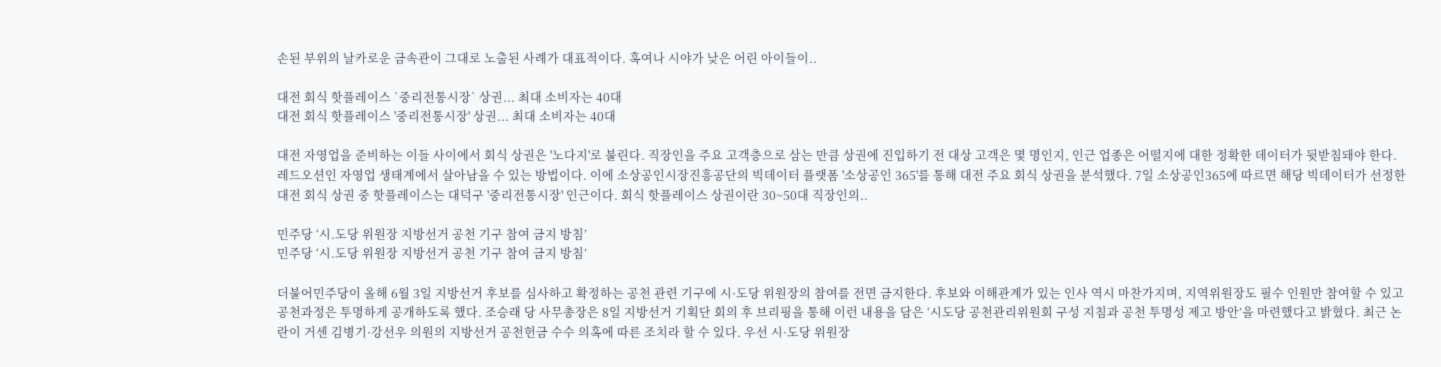손된 부위의 날카로운 금속관이 그대로 노출된 사례가 대표적이다. 혹여나 시야가 낮은 어린 아이들이..

대전 회식 핫플레이스 `중리전통시장` 상권... 최대 소비자는 40대
대전 회식 핫플레이스 '중리전통시장' 상권... 최대 소비자는 40대

대전 자영업을 준비하는 이들 사이에서 회식 상권은 '노다지'로 불린다. 직장인을 주요 고객층으로 삼는 만큼 상권에 진입하기 전 대상 고객은 몇 명인지, 인근 업종은 어떨지에 대한 정확한 데이터가 뒷받침돼야 한다. 레드오션인 자영업 생태계에서 살아남을 수 있는 방법이다. 이에 소상공인시장진흥공단의 빅데이터 플랫폼 '소상공인 365'를 통해 대전 주요 회식 상권을 분석했다. 7일 소상공인365에 따르면 해당 빅데이터가 선정한 대전 회식 상권 중 핫플레이스는 대덕구 '중리전통시장' 인근이다. 회식 핫플레이스 상권이란 30~50대 직장인의..

민주당 ‘시.도당 위원장 지방선거 공천 기구 참여 금지 방침’
민주당 ‘시.도당 위원장 지방선거 공천 기구 참여 금지 방침’

더불어민주당이 올해 6월 3일 지방선거 후보를 심사하고 확정하는 공천 관련 기구에 시·도당 위원장의 참여를 전면 금지한다. 후보와 이해관계가 있는 인사 역시 마찬가지며, 지역위원장도 필수 인원만 참여할 수 있고 공천과정은 투명하게 공개하도록 했다. 조승래 당 사무총장은 8일 지방선거 기획단 회의 후 브리핑을 통해 이런 내용을 담은 ‘시도당 공천관리위원회 구성 지침과 공천 투명성 제고 방안’을 마련했다고 밝혔다. 최근 논란이 거센 김병기·강선우 의원의 지방선거 공천헌금 수수 의혹에 따른 조치라 할 수 있다. 우선 시·도당 위원장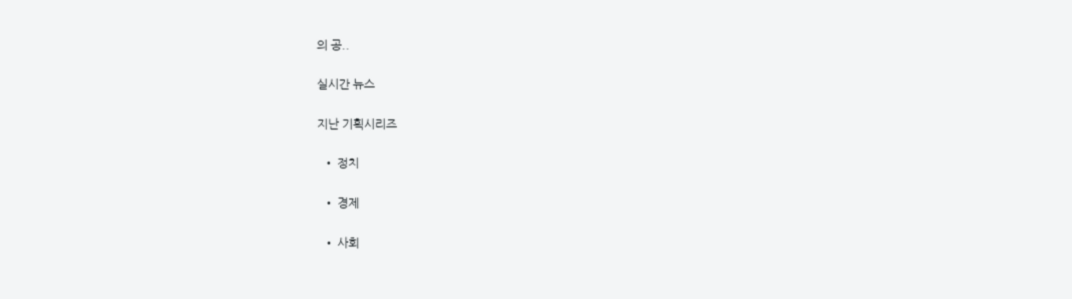의 공..

실시간 뉴스

지난 기획시리즈

  • 정치

  • 경제

  • 사회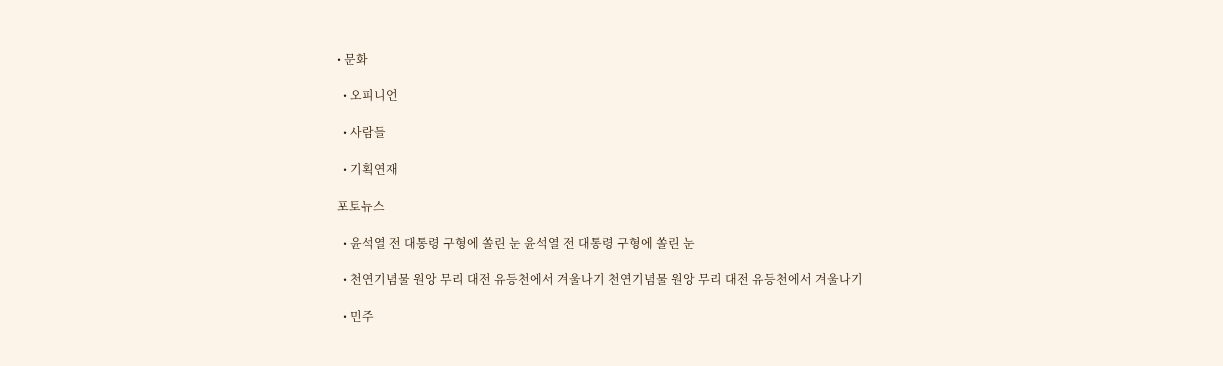• 문화

  • 오피니언

  • 사람들

  • 기획연재

포토뉴스

  • 윤석열 전 대통령 구형에 쏠린 눈 윤석열 전 대통령 구형에 쏠린 눈

  • 천연기념물 원앙 무리 대전 유등천에서 겨울나기 천연기념물 원앙 무리 대전 유등천에서 겨울나기

  • 민주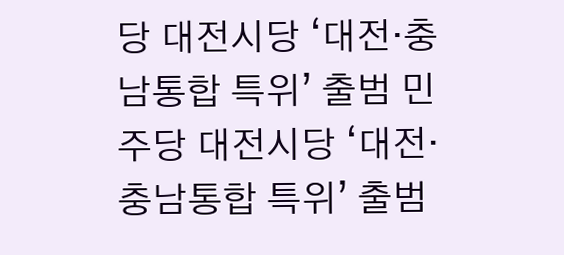당 대전시당 ‘대전·충남통합 특위’ 출범 민주당 대전시당 ‘대전·충남통합 특위’ 출범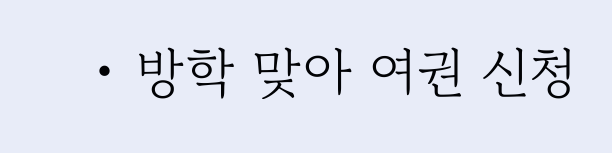• 방학 맞아 여권 신청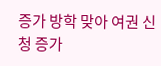증가 방학 맞아 여권 신청 증가